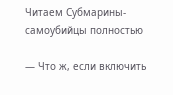Читаем Субмарины-самоубийцы полностью

— Что ж, если включить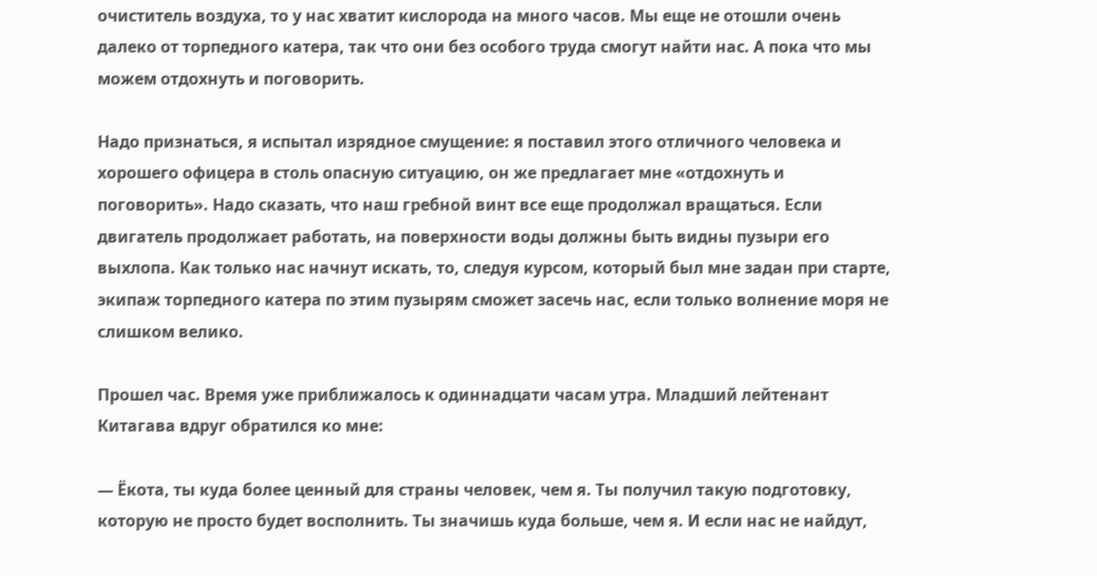очиститель воздуха, то у нас хватит кислорода на много часов. Мы еще не отошли очень далеко от торпедного катера, так что они без особого труда смогут найти нас. А пока что мы можем отдохнуть и поговорить.

Надо признаться, я испытал изрядное смущение: я поставил этого отличного человека и хорошего офицера в столь опасную ситуацию, он же предлагает мне «отдохнуть и поговорить». Надо сказать, что наш гребной винт все еще продолжал вращаться. Если двигатель продолжает работать, на поверхности воды должны быть видны пузыри его выхлопа. Как только нас начнут искать, то, следуя курсом, который был мне задан при старте, экипаж торпедного катера по этим пузырям сможет засечь нас, если только волнение моря не слишком велико.

Прошел час. Время уже приближалось к одиннадцати часам утра. Младший лейтенант Китагава вдруг обратился ко мне:

— Ёкота, ты куда более ценный для страны человек, чем я. Ты получил такую подготовку, которую не просто будет восполнить. Ты значишь куда больше, чем я. И если нас не найдут,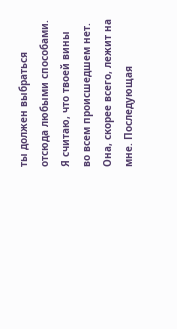ты должен выбраться отсюда любыми способами. Я считаю, что твоей вины во всем происшедшем нет. Она, скорее всего, лежит на мне. Последующая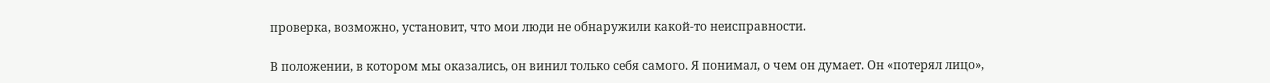проверка, возможно, установит, что мои люди не обнаружили какой-то неисправности.

В положении, в котором мы оказались, он винил только себя самого. Я понимал, о чем он думает. Он «потерял лицо»,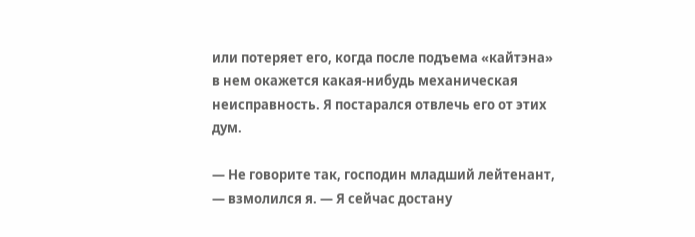или потеряет его, когда после подъема «кайтэна» в нем окажется какая-нибудь механическая неисправность. Я постарался отвлечь его от этих дум.

— Не говорите так, господин младший лейтенант, — взмолился я. — Я сейчас достану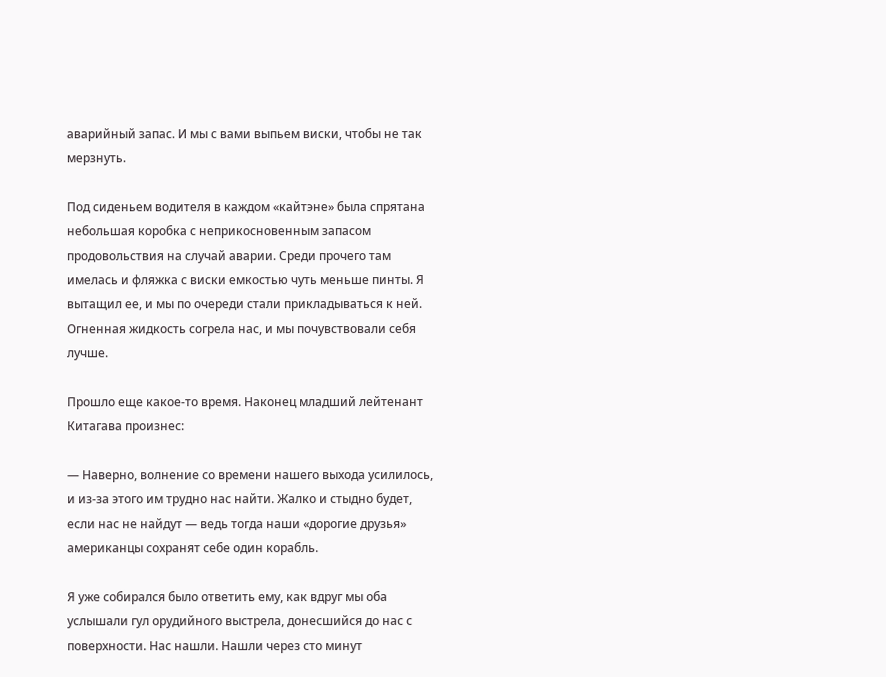аварийный запас. И мы с вами выпьем виски, чтобы не так мерзнуть.

Под сиденьем водителя в каждом «кайтэне» была спрятана небольшая коробка с неприкосновенным запасом продовольствия на случай аварии. Среди прочего там имелась и фляжка с виски емкостью чуть меньше пинты. Я вытащил ее, и мы по очереди стали прикладываться к ней. Огненная жидкость согрела нас, и мы почувствовали себя лучше.

Прошло еще какое-то время. Наконец младший лейтенант Китагава произнес:

— Наверно, волнение со времени нашего выхода усилилось, и из-за этого им трудно нас найти. Жалко и стыдно будет, если нас не найдут — ведь тогда наши «дорогие друзья» американцы сохранят себе один корабль.

Я уже собирался было ответить ему, как вдруг мы оба услышали гул орудийного выстрела, донесшийся до нас с поверхности. Нас нашли. Нашли через сто минут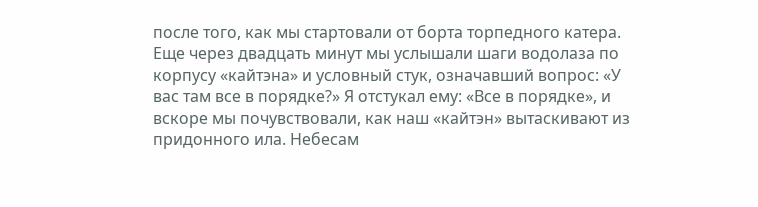после того, как мы стартовали от борта торпедного катера. Еще через двадцать минут мы услышали шаги водолаза по корпусу «кайтэна» и условный стук, означавший вопрос: «У вас там все в порядке?» Я отстукал ему: «Все в порядке», и вскоре мы почувствовали, как наш «кайтэн» вытаскивают из придонного ила. Небесам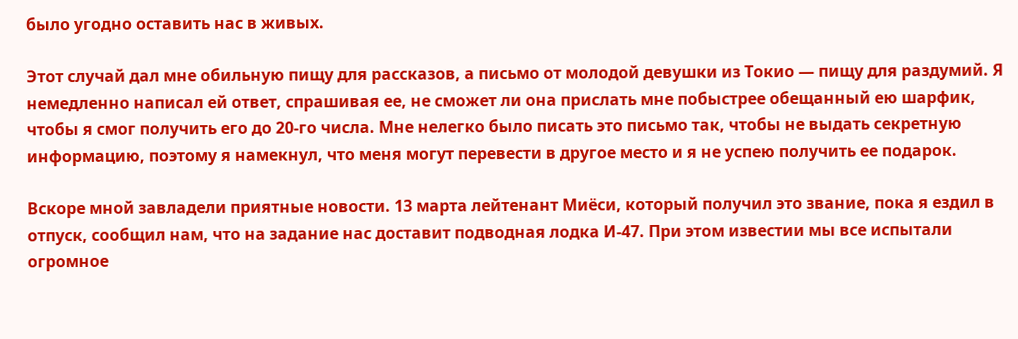было угодно оставить нас в живых.

Этот случай дал мне обильную пищу для рассказов, а письмо от молодой девушки из Токио — пищу для раздумий. Я немедленно написал ей ответ, спрашивая ее, не сможет ли она прислать мне побыстрее обещанный ею шарфик, чтобы я смог получить его до 20-го числа. Мне нелегко было писать это письмо так, чтобы не выдать секретную информацию, поэтому я намекнул, что меня могут перевести в другое место и я не успею получить ее подарок.

Вскоре мной завладели приятные новости. 13 марта лейтенант Миёси, который получил это звание, пока я ездил в отпуск, сообщил нам, что на задание нас доставит подводная лодка И-47. При этом известии мы все испытали огромное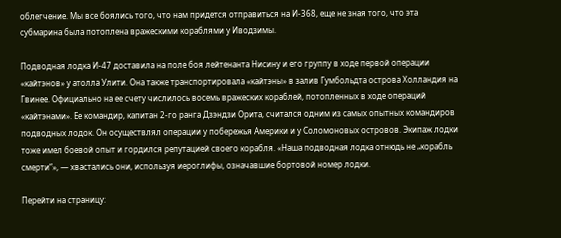облегчение. Мы все боялись того, что нам придется отправиться на И-368, еще не зная того, что эта субмарина была потоплена вражескими кораблями у Иводзимы.

Подводная лодка И-47 доставила на поле боя лейтенанта Нисину и его группу в ходе первой операции «кайтэнов» у атолла Улити. Она также транспортировала «кайтэны» в залив Гумбольдта острова Холландия на Гвинее. Официально на ее счету числилось восемь вражеских кораблей, потопленных в ходе операций «кайтэнами». Ее командир, капитан 2-го ранга Дзэндзи Орита, считался одним из самых опытных командиров подводных лодок. Он осуществлял операции у побережья Америки и у Соломоновых островов. Экипаж лодки тоже имел боевой опыт и гордился репутацией своего корабля. «Наша подводная лодка отнюдь не „корабль смерти“», — хвастались они, используя иероглифы, означавшие бортовой номер лодки.

Перейти на страницу: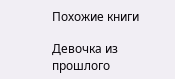Похожие книги

Девочка из прошлого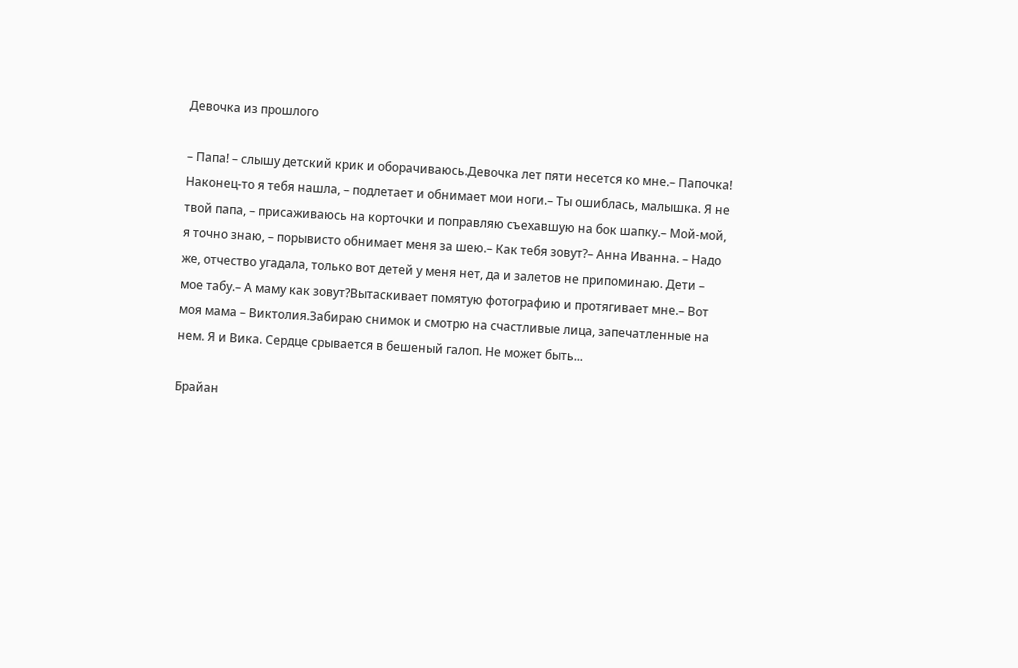Девочка из прошлого

– Папа! – слышу детский крик и оборачиваюсь.Девочка лет пяти несется ко мне.– Папочка! Наконец-то я тебя нашла, – подлетает и обнимает мои ноги.– Ты ошиблась, малышка. Я не твой папа, – присаживаюсь на корточки и поправляю съехавшую на бок шапку.– Мой-мой, я точно знаю, – порывисто обнимает меня за шею.– Как тебя зовут?– Анна Иванна. – Надо же, отчество угадала, только вот детей у меня нет, да и залетов не припоминаю. Дети – мое табу.– А маму как зовут?Вытаскивает помятую фотографию и протягивает мне.– Вот моя мама – Виктолия.Забираю снимок и смотрю на счастливые лица, запечатленные на нем. Я и Вика. Сердце срывается в бешеный галоп. Не может быть...

Брайан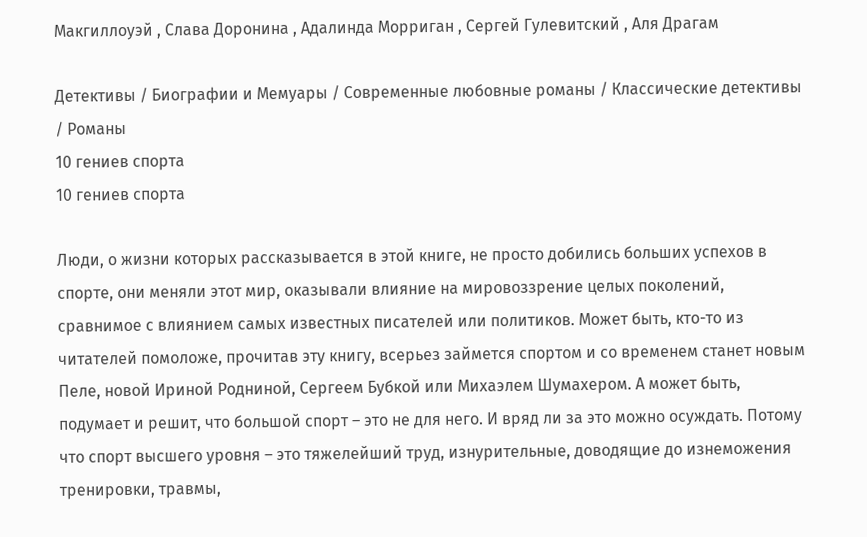Макгиллоуэй , Слава Доронина , Адалинда Морриган , Сергей Гулевитский , Аля Драгам

Детективы / Биографии и Мемуары / Современные любовные романы / Классические детективы / Романы
10 гениев спорта
10 гениев спорта

Люди, о жизни которых рассказывается в этой книге, не просто добились больших успехов в спорте, они меняли этот мир, оказывали влияние на мировоззрение целых поколений, сравнимое с влиянием самых известных писателей или политиков. Может быть, кто-то из читателей помоложе, прочитав эту книгу, всерьез займется спортом и со временем станет новым Пеле, новой Ириной Родниной, Сергеем Бубкой или Михаэлем Шумахером. А может быть, подумает и решит, что большой спорт – это не для него. И вряд ли за это можно осуждать. Потому что спорт высшего уровня – это тяжелейший труд, изнурительные, доводящие до изнеможения тренировки, травмы,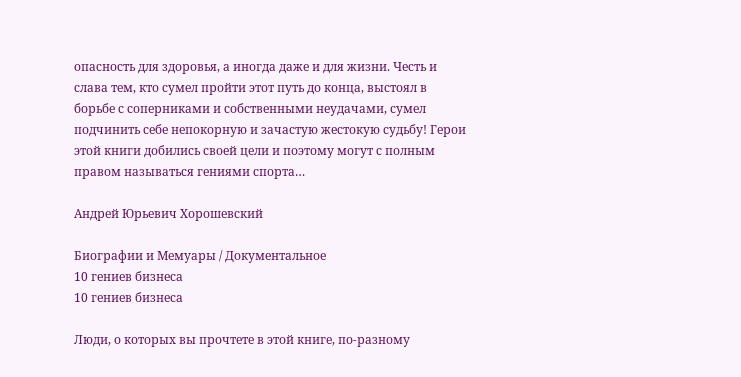опасность для здоровья, а иногда даже и для жизни. Честь и слава тем, кто сумел пройти этот путь до конца, выстоял в борьбе с соперниками и собственными неудачами, сумел подчинить себе непокорную и зачастую жестокую судьбу! Герои этой книги добились своей цели и поэтому могут с полным правом называться гениями спорта…

Андрей Юрьевич Хорошевский

Биографии и Мемуары / Документальное
10 гениев бизнеса
10 гениев бизнеса

Люди, о которых вы прочтете в этой книге, по-разному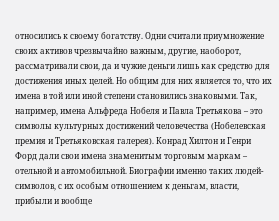относились к своему богатству. Одни считали приумножение своих активов чрезвычайно важным, другие, наоборот, рассматривали свои, да и чужие деньги лишь как средство для достижения иных целей. Но общим для них является то, что их имена в той или иной степени становились знаковыми. Так, например, имена Альфреда Нобеля и Павла Третьякова – это символы культурных достижений человечества (Нобелевская премия и Третьяковская галерея). Конрад Хилтон и Генри Форд дали свои имена знаменитым торговым маркам – отельной и автомобильной. Биографии именно таких людей-символов, с их особым отношением к деньгам, власти, прибыли и вообще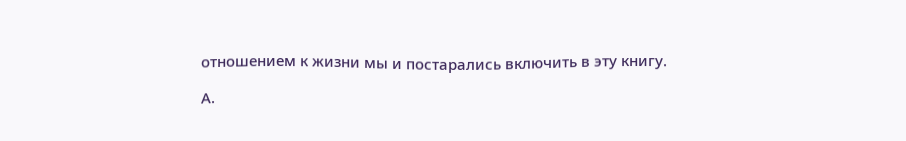отношением к жизни мы и постарались включить в эту книгу.

А.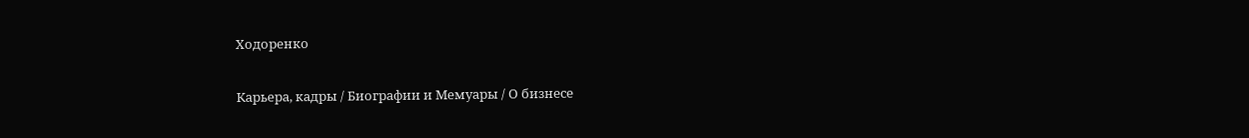Ходоренко

Карьера, кадры / Биографии и Мемуары / О бизнесе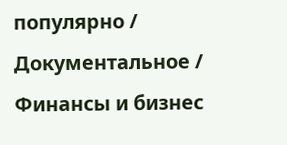популярно / Документальное / Финансы и бизнес